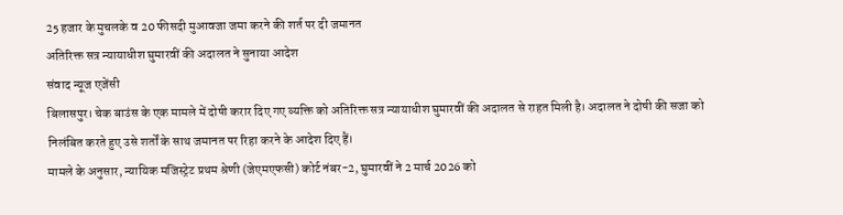25 हजार के मुचलके व 20 फीसदी मुआवजा जमा करने की शर्त पर दी जमानत
अतिरिक्त सत्र न्यायाधीश घुमारवीं की अदालत ने सुनाया आदेश
संवाद न्यूज एजेंसी
बिलासपुर। चेक बाउंस के एक मामले में दोषी करार दिए गए व्यक्ति को अतिरिक्त सत्र न्यायाधीश घुमारवीं की अदालत से राहत मिली है। अदालत ने दोषी की सजा को निलंबित करते हुए उसे शर्तों के साथ जमानत पर रिहा करने के आदेश दिए हैं।
मामले के अनुसार, न्यायिक मजिस्ट्रेट प्रथम श्रेणी (जेएमएफसी) कोर्ट नंबर-2, घुमारवीं ने 2 मार्च 2026 को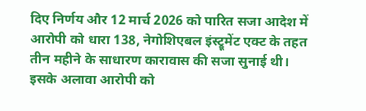दिए निर्णय और 12 मार्च 2026 को पारित सजा आदेश में आरोपी को धारा 138, नेगोशिएबल इंस्ट्रूमेंट एक्ट के तहत तीन महीने के साधारण कारावास की सजा सुनाई थी। इसके अलावा आरोपी को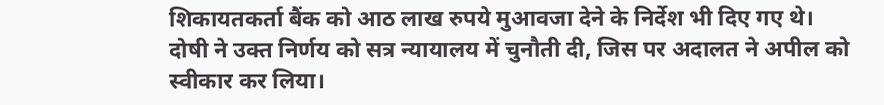शिकायतकर्ता बैंक को आठ लाख रुपये मुआवजा देने के निर्देश भी दिए गए थे। दोषी ने उक्त निर्णय को सत्र न्यायालय में चुनौती दी, जिस पर अदालत ने अपील को स्वीकार कर लिया।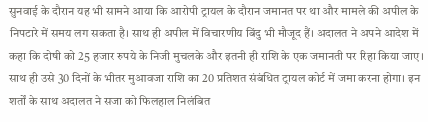सुनवाई के दौरान यह भी सामने आया कि आरोपी ट्रायल के दौरान जमानत पर था और मामले की अपील के निपटारे में समय लग सकता है। साथ ही अपील में विचारणीय बिंदु भी मौजूद हैं। अदालत ने अपने आदेश में कहा कि दोषी को 25 हजार रुपये के निजी मुचलके और इतनी ही राशि के एक जमानती पर रिहा किया जाए। साथ ही उसे 30 दिनों के भीतर मुआवजा राशि का 20 प्रतिशत संबंधित ट्रायल कोर्ट में जमा करना होगा। इन शर्तों के साथ अदालत ने सजा को फिलहाल निलंबित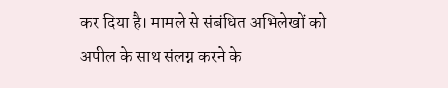कर दिया है। मामले से संबंधित अभिलेखों को अपील के साथ संलग्न करने के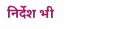निर्देश भी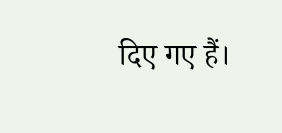दिए गए हैं।